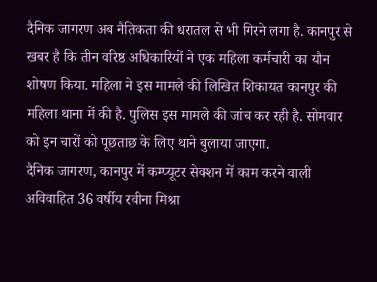दैनिक जागरण अब नैतिकता की धरातल से भी गिरने लगा है. कानपुर से खबर है कि तीन वरिष्ठ अधिकारियों ने एक महिला कर्मचारी का यौन शोषण किया. महिला ने इस मामले की लिखित शिकायत कानपुर की महिला थाना में की है. पुलिस इस मामले की जांच कर रही है. सोमवार को इन चारों को पूछताछ के लिए थाने बुलाया जाएगा.
दैनिक जागरण, कानपुर में कम्प्यूटर सेक्शन में काम करने वाली अविवाहित 36 वर्षीय रवीना मिश्रा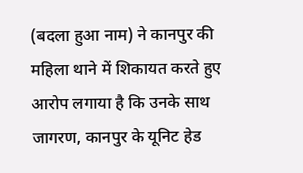(बदला हुआ नाम) ने कानपुर की महिला थाने में शिकायत करते हुए आरोप लगाया है कि उनके साथ जागरण, कानपुर के यूनिट हेड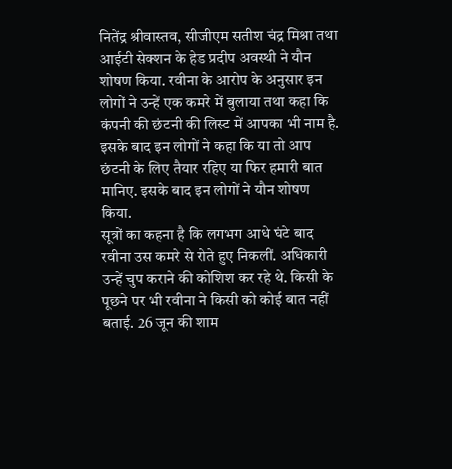नितेंद्र श्रीवास्तव, सीजीएम सतीश चंद्र मिश्रा तथा आईटी सेक्शन के हेड प्रदीप अवस्थी ने यौन शोषण किया. रवीना के आरोप के अनुसार इन लोगों ने उन्हें एक कमरे में बुलाया तथा कहा कि कंपनी की छंटनी की लिस्ट में आपका भी नाम है. इसके बाद इन लोगों ने कहा कि या तो आप छंटनी के लिए तैयार रहिए या फिर हमारी बात मानिए. इसके बाद इन लोगों ने यौन शोषण किया.
सूत्रों का कहना है कि लगभग आधे घंटे बाद रवीना उस कमरे से रोते हुए निकलीं. अधिकारी उन्हें चुप कराने की कोशिश कर रहे थे. किसी के पूछने पर भी रवीना ने किसी को कोई बात नहीं बताई. 26 जून की शाम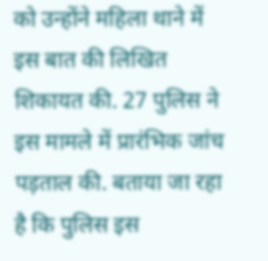को उन्होंने महिला थाने में इस बात की लिखित शिकायत की. 27 पुलिस ने इस मामले में प्रारंभिक जांच पड़ताल की. बताया जा रहा है कि पुलिस इस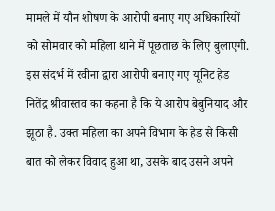मामले में यौन शोषण के आरोपी बनाए गए अधिकारियों को सोमवार को महिला थाने में पूछताछ के लिए बुलाएगी.
इस संदर्भ में रवीना द्वारा आरोपी बनाए गए यूनिट हेड नितेंद्र श्रीवास्तव का कहना है कि ये आरोप बेबुनियाद और झूठा है. उक्त महिला का अपने विभाग के हेड से किसी बात को लेकर विवाद हुआ था, उसके बाद उसने अपने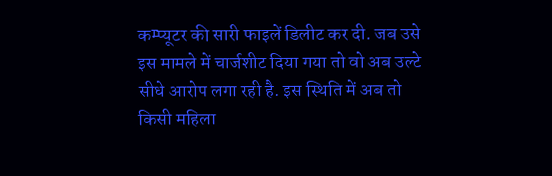कम्प्यूटर की सारी फाइलें डिलीट कर दी. जब उसे इस मामले में चार्जशीट दिया गया तो वो अब उल्टे सीधे आरोप लगा रही है. इस स्थिति में अब तो किसी महिला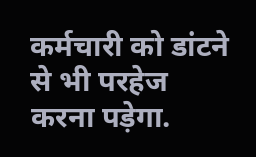कर्मचारी को डांटने से भी परहेज करना पड़ेगा.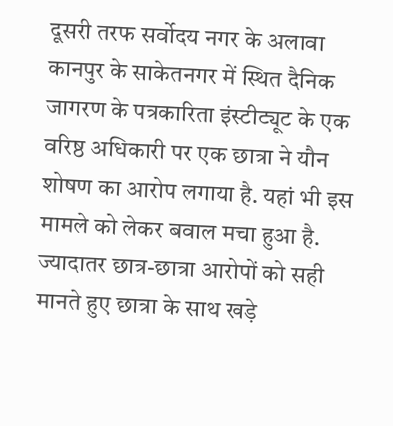दूसरी तरफ सर्वोदय नगर के अलावा कानपुर के साकेतनगर में स्थित दैनिक जागरण के पत्रकारिता इंस्टीट्यूट के एक वरिष्ठ अधिकारी पर एक छात्रा ने यौन शोषण का आरोप लगाया है. यहां भी इस मामले को लेकर बवाल मचा हुआ है. ज्यादातर छात्र-छात्रा आरोपों को सही मानते हुए छात्रा के साथ खड़े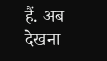हैं. अब देखना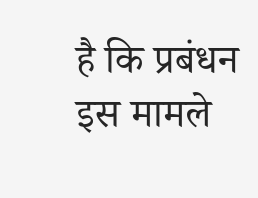है कि प्रबंधन इस मामले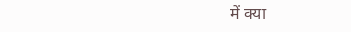में क्या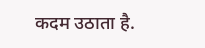कदम उठाता है.